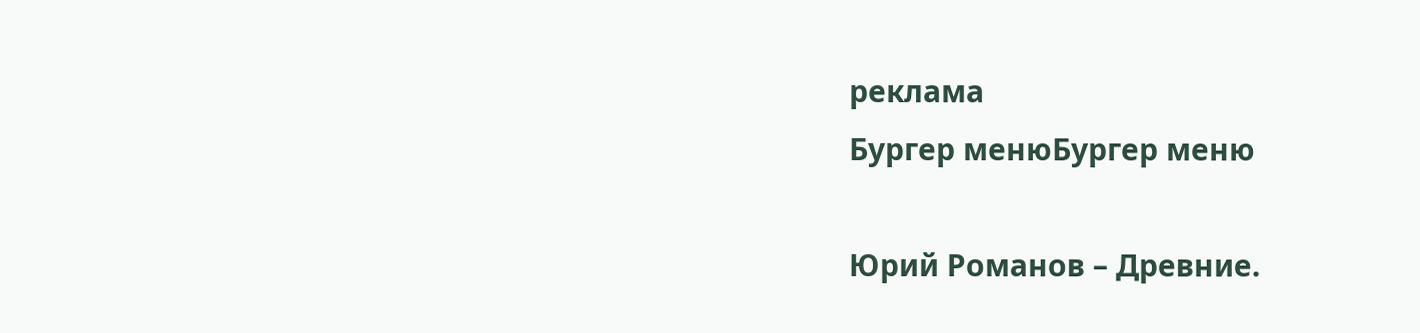реклама
Бургер менюБургер меню

Юрий Романов – Древние.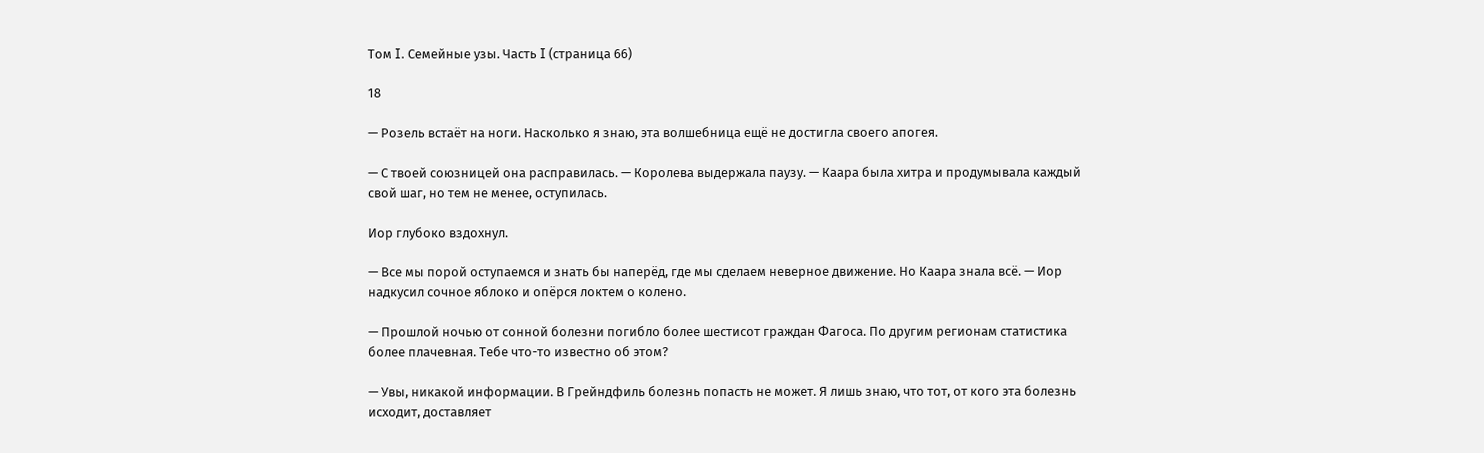Том I. Семейные узы. Часть I (страница 66)

18

— Розель встаёт на ноги. Насколько я знаю, эта волшебница ещё не достигла своего апогея.

— С твоей союзницей она расправилась. — Королева выдержала паузу. — Каара была хитра и продумывала каждый свой шаг, но тем не менее, оступилась.

Иор глубоко вздохнул.

— Все мы порой оступаемся и знать бы наперёд, где мы сделаем неверное движение. Но Каара знала всё. — Иор надкусил сочное яблоко и опёрся локтем о колено.

— Прошлой ночью от сонной болезни погибло более шестисот граждан Фагоса. По другим регионам статистика более плачевная. Тебе что-то известно об этом?

— Увы, никакой информации. В Грейндфиль болезнь попасть не может. Я лишь знаю, что тот, от кого эта болезнь исходит, доставляет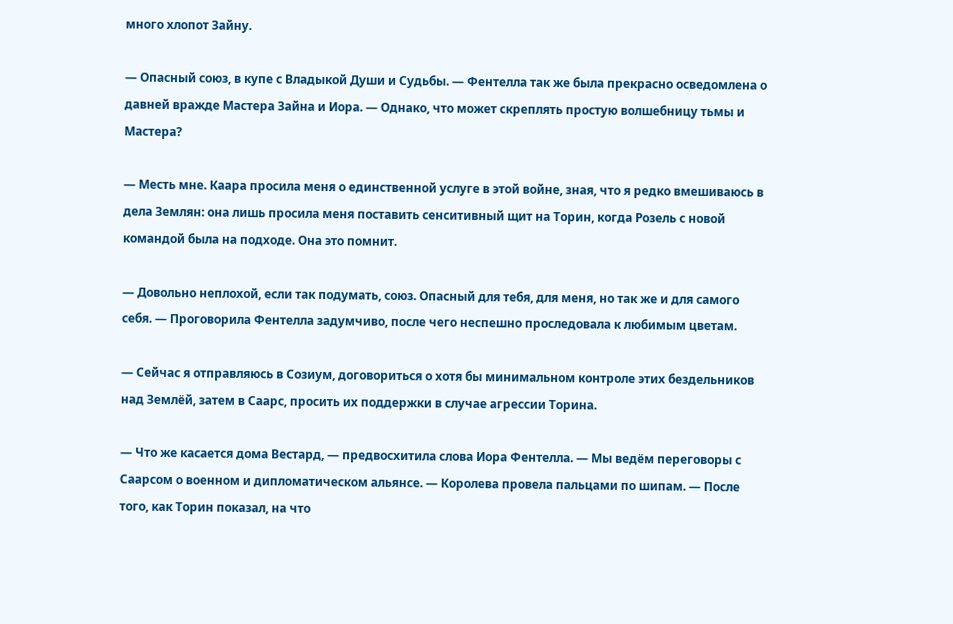много хлопот Зайну.

— Опасный союз, в купе с Владыкой Души и Судьбы. — Фентелла так же была прекрасно осведомлена о давней вражде Мастера Зайна и Иора. — Однако, что может скреплять простую волшебницу тьмы и Мастера?

— Месть мне. Каара просила меня о единственной услуге в этой войне, зная, что я редко вмешиваюсь в дела Землян: она лишь просила меня поставить сенситивный щит на Торин, когда Розель с новой командой была на подходе. Она это помнит.

— Довольно неплохой, если так подумать, союз. Опасный для тебя, для меня, но так же и для самого себя. — Проговорила Фентелла задумчиво, после чего неспешно проследовала к любимым цветам.

— Сейчас я отправляюсь в Созиум, договориться о хотя бы минимальном контроле этих бездельников над Землёй, затем в Саарс, просить их поддержки в случае агрессии Торина.

— Что же касается дома Вестард, — предвосхитила слова Иора Фентелла. — Мы ведём переговоры с Саарсом о военном и дипломатическом альянсе. — Королева провела пальцами по шипам. — После того, как Торин показал, на что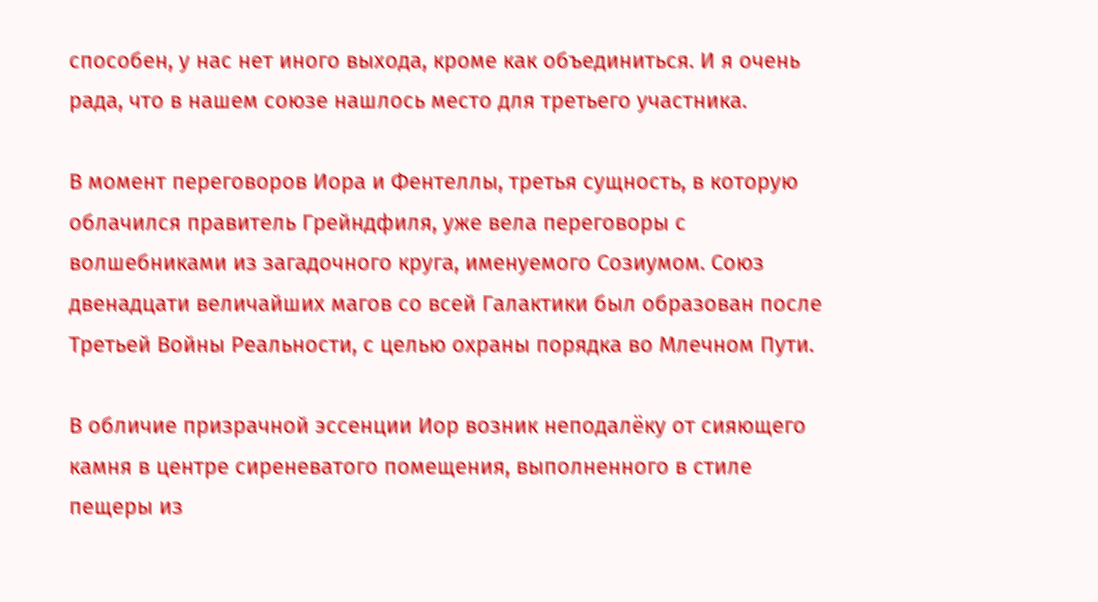способен, у нас нет иного выхода, кроме как объединиться. И я очень рада, что в нашем союзе нашлось место для третьего участника.

В момент переговоров Иора и Фентеллы, третья сущность, в которую облачился правитель Грейндфиля, уже вела переговоры с волшебниками из загадочного круга, именуемого Созиумом. Союз двенадцати величайших магов со всей Галактики был образован после Третьей Войны Реальности, с целью охраны порядка во Млечном Пути.

В обличие призрачной эссенции Иор возник неподалёку от сияющего камня в центре сиреневатого помещения, выполненного в стиле пещеры из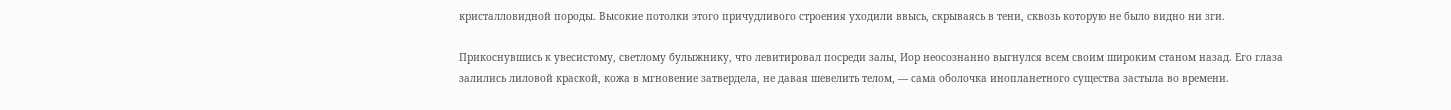кристалловидной породы. Высокие потолки этого причудливого строения уходили ввысь, скрываясь в тени, сквозь которую не было видно ни зги.

Прикоснувшись к увесистому, светлому булыжнику, что левитировал посреди залы, Иор неосознанно выгнулся всем своим широким станом назад. Его глаза залились лиловой краской, кожа в мгновение затвердела, не давая шевелить телом, — сама оболочка инопланетного существа застыла во времени.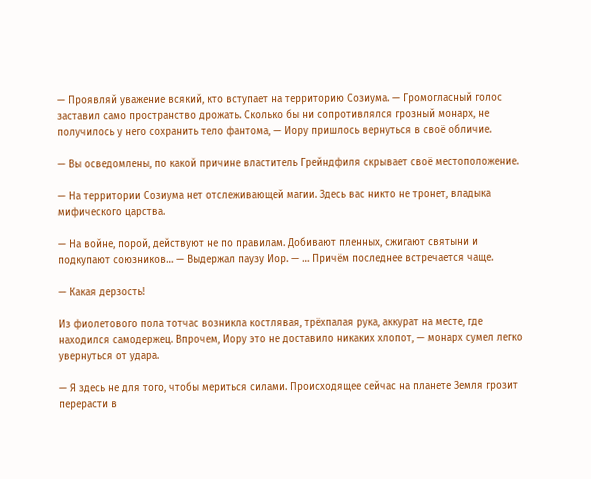— Проявляй уважение всякий, кто вступает на территорию Созиума. — Громогласный голос заставил само пространство дрожать. Сколько бы ни сопротивлялся грозный монарх, не получилось у него сохранить тело фантома, — Иору пришлось вернуться в своё обличие.

— Вы осведомлены, по какой причине властитель Грейндфиля скрывает своё местоположение.

— На территории Созиума нет отслеживающей магии. Здесь вас никто не тронет, владыка мифического царства.

— На войне, порой, действуют не по правилам. Добивают пленных, сжигают святыни и подкупают союзников… — Выдержал паузу Иор. — … Причём последнее встречается чаще.

— Какая дерзость!

Из фиолетового пола тотчас возникла костлявая, трёхпалая рука, аккурат на месте, где находился самодержец. Впрочем, Иору это не доставило никаких хлопот, — монарх сумел легко увернуться от удара.

— Я здесь не для того, чтобы мериться силами. Происходящее сейчас на планете Земля грозит перерасти в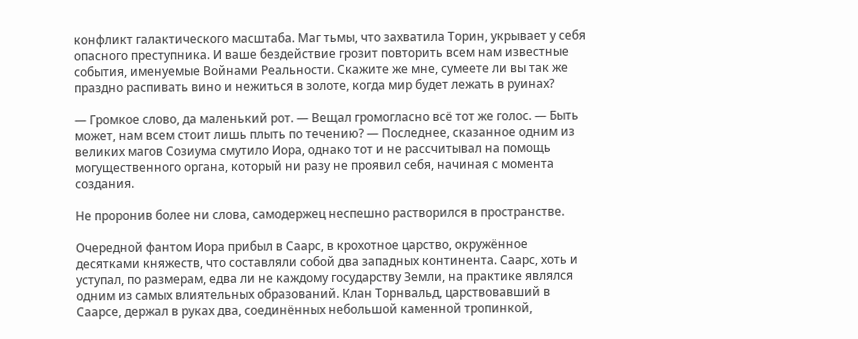конфликт галактического масштаба. Маг тьмы, что захватила Торин, укрывает у себя опасного преступника. И ваше бездействие грозит повторить всем нам известные события, именуемые Войнами Реальности. Скажите же мне, сумеете ли вы так же праздно распивать вино и нежиться в золоте, когда мир будет лежать в руинах?

— Громкое слово, да маленький рот. — Вещал громогласно всё тот же голос. — Быть может, нам всем стоит лишь плыть по течению? — Последнее, сказанное одним из великих магов Созиума смутило Иора, однако тот и не рассчитывал на помощь могущественного органа, который ни разу не проявил себя, начиная с момента создания.

Не проронив более ни слова, самодержец неспешно растворился в пространстве.

Очередной фантом Иора прибыл в Саарс, в крохотное царство, окружённое десятками княжеств, что составляли собой два западных континента. Саарс, хоть и уступал, по размерам, едва ли не каждому государству Земли, на практике являлся одним из самых влиятельных образований. Клан Торнвальд, царствовавший в Саарсе, держал в руках два, соединённых небольшой каменной тропинкой,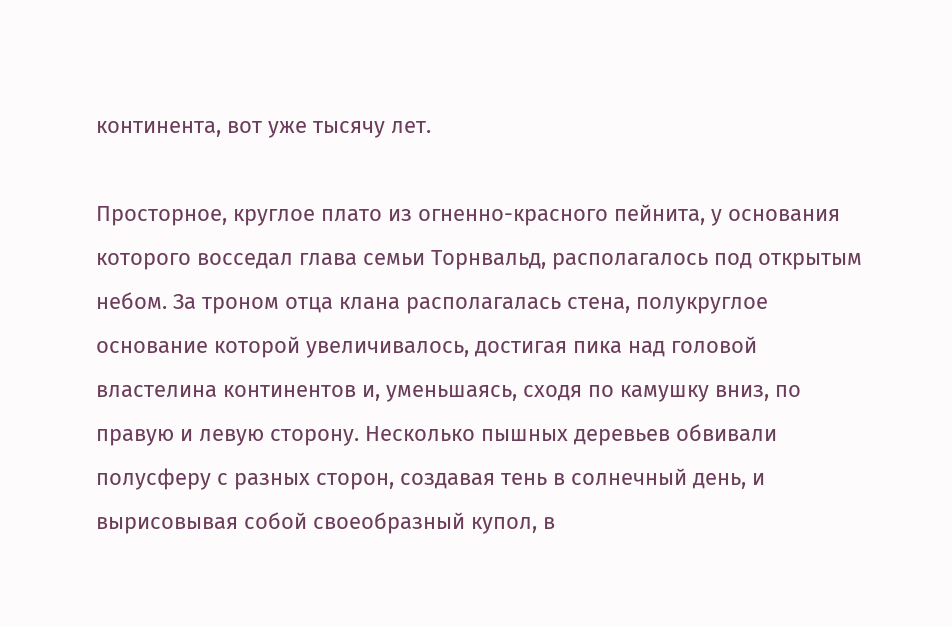континента, вот уже тысячу лет.

Просторное, круглое плато из огненно-красного пейнита, у основания которого восседал глава семьи Торнвальд, располагалось под открытым небом. За троном отца клана располагалась стена, полукруглое основание которой увеличивалось, достигая пика над головой властелина континентов и, уменьшаясь, сходя по камушку вниз, по правую и левую сторону. Несколько пышных деревьев обвивали полусферу с разных сторон, создавая тень в солнечный день, и вырисовывая собой своеобразный купол, в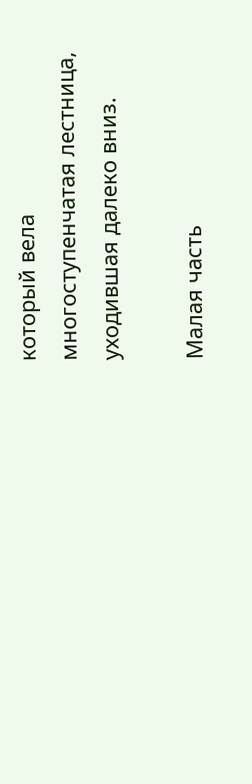который вела многоступенчатая лестница, уходившая далеко вниз.

Малая часть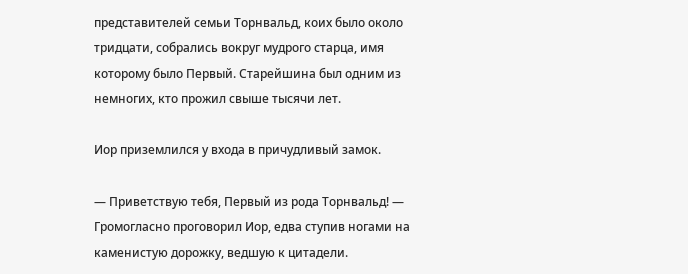представителей семьи Торнвальд, коих было около тридцати, собрались вокруг мудрого старца, имя которому было Первый. Старейшина был одним из немногих, кто прожил свыше тысячи лет.

Иор приземлился у входа в причудливый замок.

— Приветствую тебя, Первый из рода Торнвальд! — Громогласно проговорил Иор, едва ступив ногами на каменистую дорожку, ведшую к цитадели.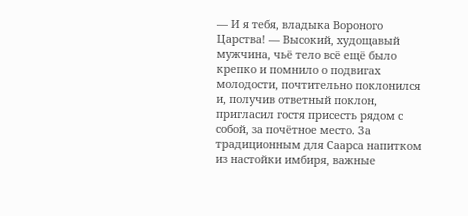— И я тебя, владыка Вороного Царства! — Высокий, худощавый мужчина, чьё тело всё ещё было крепко и помнило о подвигах молодости, почтительно поклонился и, получив ответный поклон, пригласил гостя присесть рядом с собой, за почётное место. За традиционным для Саарса напитком из настойки имбиря, важные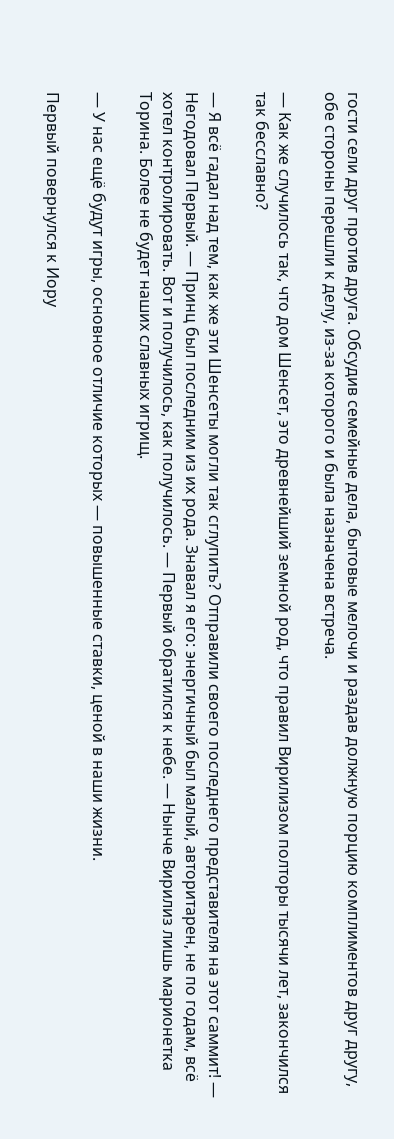гости сели друг против друга. Обсудив семейные дела, бытовые мелочи и раздав должную порцию комплиментов друг другу, обе стороны перешли к делу, из-за которого и была назначена встреча.

— Как же случилось так, что дом Шенсет, это древнейший земной род, что правил Вирилизом полторы тысячи лет, закончился так бесславно?

— Я всё гадал над тем, как же эти Шенсеты могли так сглупить? Отправили своего последнего представителя на этот саммит! — Негодовал Первый. — Принц был последним из их рода. Знавал я его: энергичный был малый, авторитарен, не по годам, всё хотел контролировать. Вот и получилось, как получилось. — Первый обратился к небе. — Нынче Вирилиз лишь марионетка Торина. Более не будет наших славных игрищ.

— У нас ещё будут игры, основное отличие которых — повышенные ставки, ценой в наши жизни.

Первый повернулся к Иору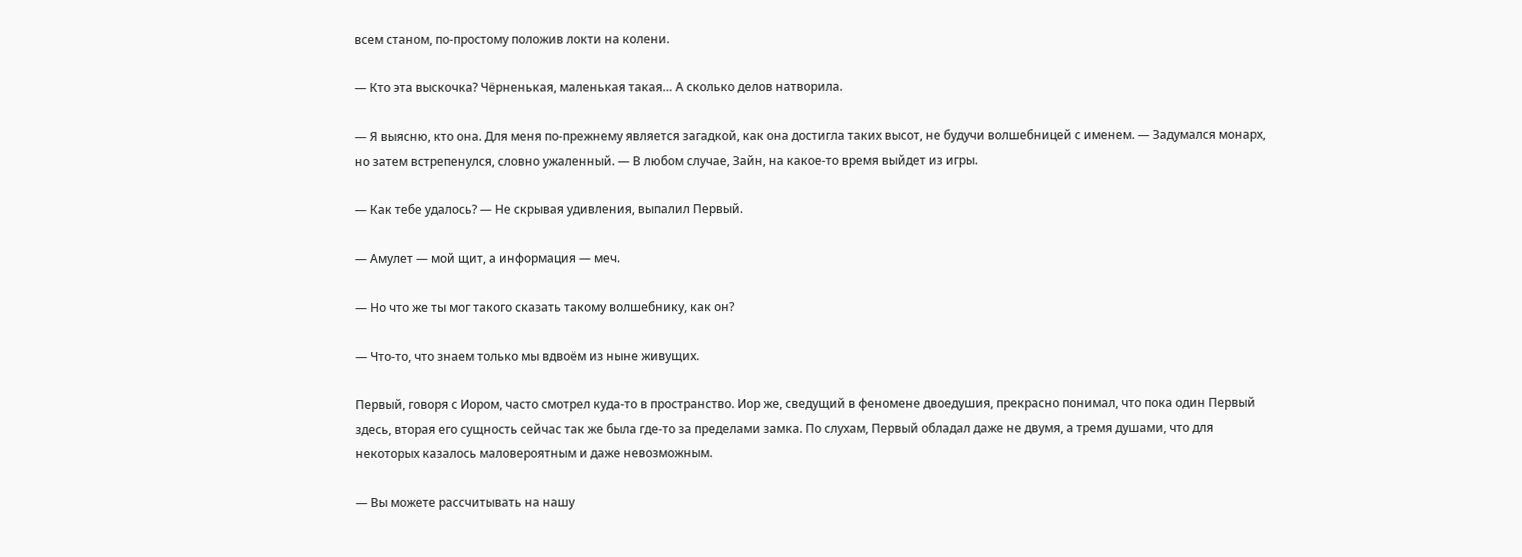всем станом, по-простому положив локти на колени.

— Кто эта выскочка? Чёрненькая, маленькая такая… А сколько делов натворила.

— Я выясню, кто она. Для меня по-прежнему является загадкой, как она достигла таких высот, не будучи волшебницей с именем. — Задумался монарх, но затем встрепенулся, словно ужаленный. — В любом случае, Зайн, на какое-то время выйдет из игры.

— Как тебе удалось? — Не скрывая удивления, выпалил Первый.

— Амулет — мой щит, а информация — меч.

— Но что же ты мог такого сказать такому волшебнику, как он?

— Что-то, что знаем только мы вдвоём из ныне живущих.

Первый, говоря с Иором, часто смотрел куда-то в пространство. Иор же, сведущий в феномене двоедушия, прекрасно понимал, что пока один Первый здесь, вторая его сущность сейчас так же была где-то за пределами замка. По слухам, Первый обладал даже не двумя, а тремя душами, что для некоторых казалось маловероятным и даже невозможным.

— Вы можете рассчитывать на нашу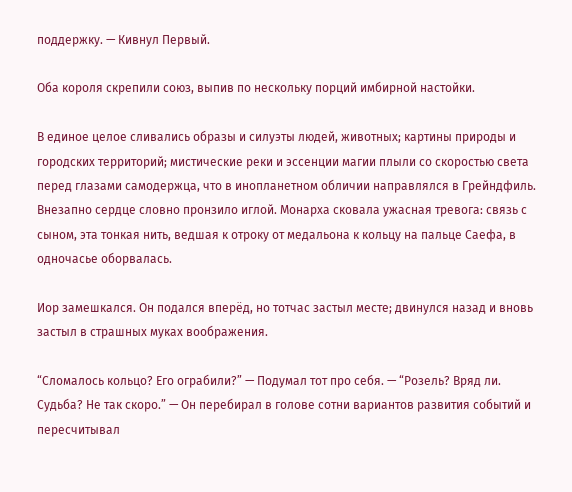поддержку. — Кивнул Первый.

Оба короля скрепили союз, выпив по нескольку порций имбирной настойки.

В единое целое сливались образы и силуэты людей, животных; картины природы и городских территорий; мистические реки и эссенции магии плыли со скоростью света перед глазами самодержца, что в инопланетном обличии направлялся в Грейндфиль. Внезапно сердце словно пронзило иглой. Монарха сковала ужасная тревога: связь с сыном, эта тонкая нить, ведшая к отроку от медальона к кольцу на пальце Саефа, в одночасье оборвалась.

Иор замешкался. Он подался вперёд, но тотчас застыл месте; двинулся назад и вновь застыл в страшных муках воображения.

“Сломалось кольцо? Его ограбили?” — Подумал тот про себя. — “Розель? Вряд ли. Судьба? Не так скоро.” — Он перебирал в голове сотни вариантов развития событий и пересчитывал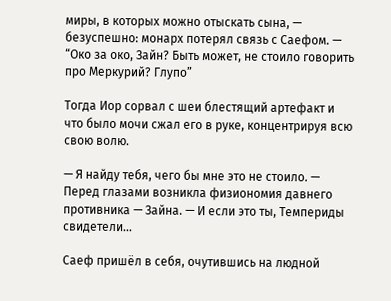миры, в которых можно отыскать сына, — безуспешно: монарх потерял связь с Саефом. — “Око за око, Зайн? Быть может, не стоило говорить про Меркурий? Глупо”

Тогда Иор сорвал с шеи блестящий артефакт и что было мочи сжал его в руке, концентрируя всю свою волю.

— Я найду тебя, чего бы мне это не стоило. — Перед глазами возникла физиономия давнего противника — Зайна. — И если это ты, Темпериды свидетели…

Саеф пришёл в себя, очутившись на людной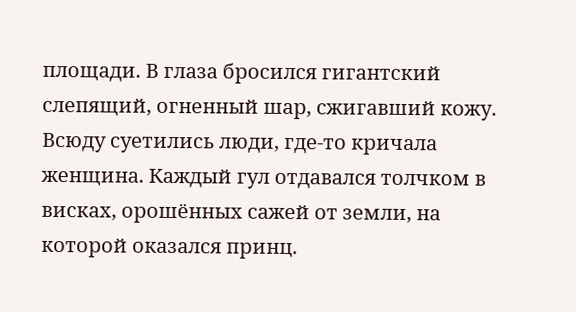площади. В глаза бросился гигантский слепящий, огненный шар, сжигавший кожу. Всюду суетились люди, где-то кричала женщина. Каждый гул отдавался толчком в висках, орошённых сажей от земли, на которой оказался принц.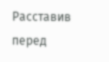Расставив перед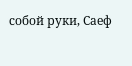собой руки, Саеф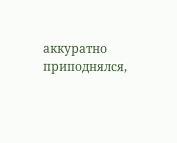аккуратно приподнялся,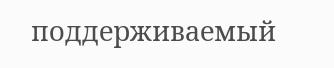поддерживаемый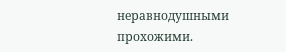неравнодушными прохожими.